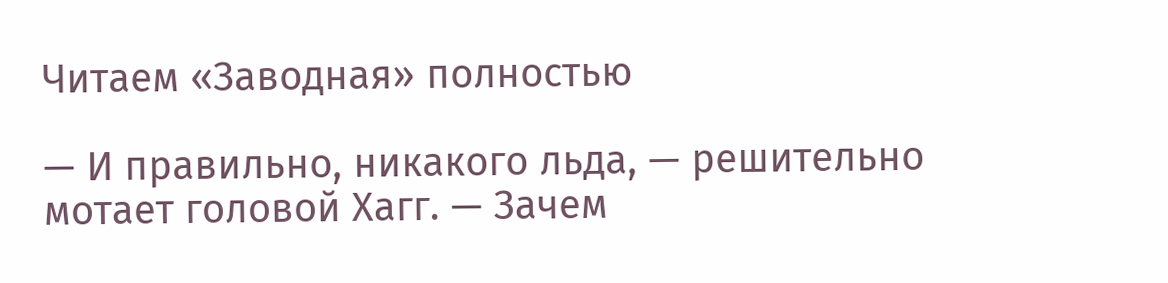Читаем «Заводная» полностью

— И правильно, никакого льда, — решительно мотает головой Хагг. — Зачем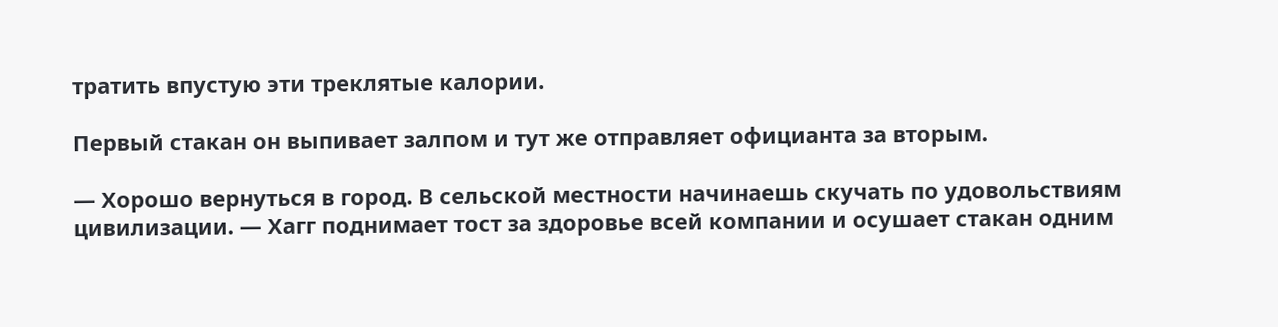тратить впустую эти треклятые калории.

Первый стакан он выпивает залпом и тут же отправляет официанта за вторым.

— Хорошо вернуться в город. В сельской местности начинаешь скучать по удовольствиям цивилизации. — Хагг поднимает тост за здоровье всей компании и осушает стакан одним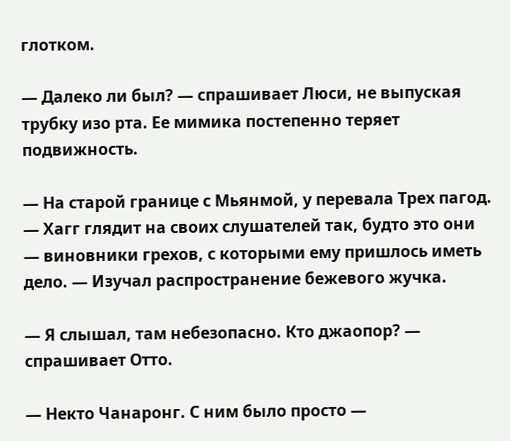глотком.

— Далеко ли был? — спрашивает Люси, не выпуская трубку изо рта. Ее мимика постепенно теряет подвижность.

— На старой границе с Мьянмой, у перевала Трех пагод. — Хагг глядит на своих слушателей так, будто это они — виновники грехов, с которыми ему пришлось иметь дело. — Изучал распространение бежевого жучка.

— Я слышал, там небезопасно. Кто джаопор? — спрашивает Отто.

— Некто Чанаронг. С ним было просто —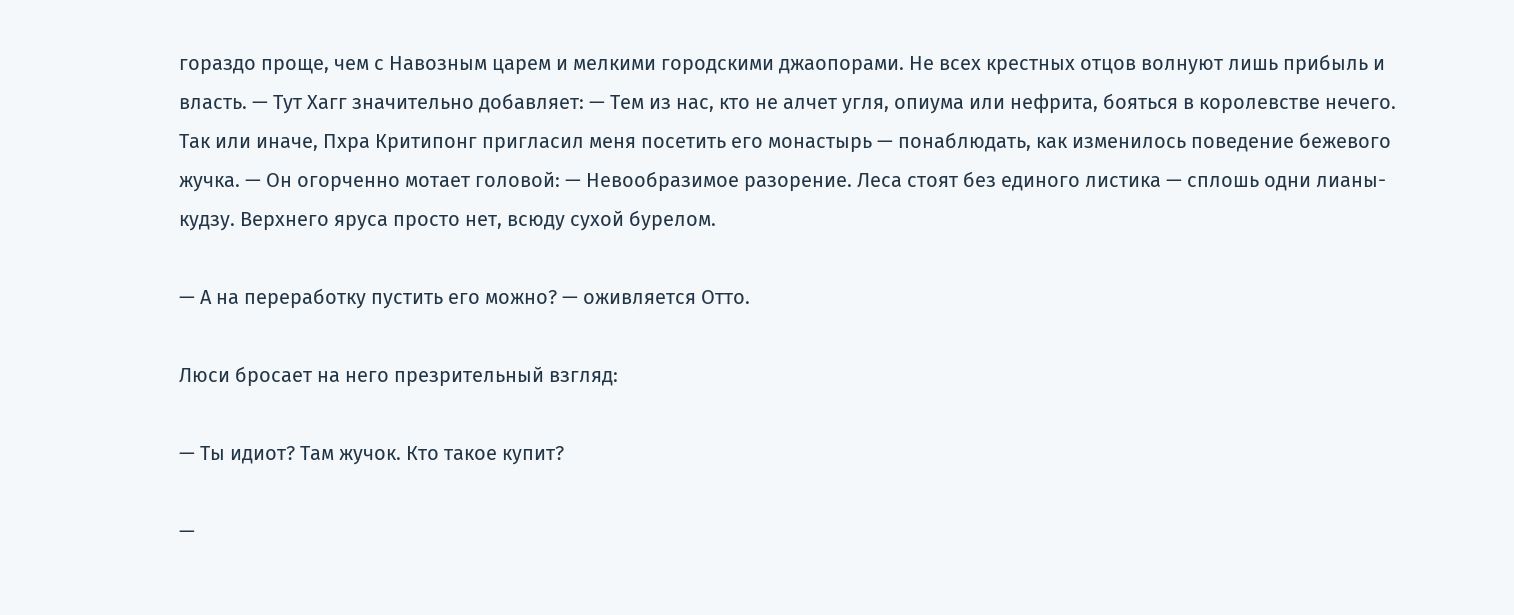гораздо проще, чем с Навозным царем и мелкими городскими джаопорами. Не всех крестных отцов волнуют лишь прибыль и власть. — Тут Хагг значительно добавляет: — Тем из нас, кто не алчет угля, опиума или нефрита, бояться в королевстве нечего. Так или иначе, Пхра Критипонг пригласил меня посетить его монастырь — понаблюдать, как изменилось поведение бежевого жучка. — Он огорченно мотает головой: — Невообразимое разорение. Леса стоят без единого листика — сплошь одни лианы-кудзу. Верхнего яруса просто нет, всюду сухой бурелом.

— А на переработку пустить его можно? — оживляется Отто.

Люси бросает на него презрительный взгляд:

— Ты идиот? Там жучок. Кто такое купит?

—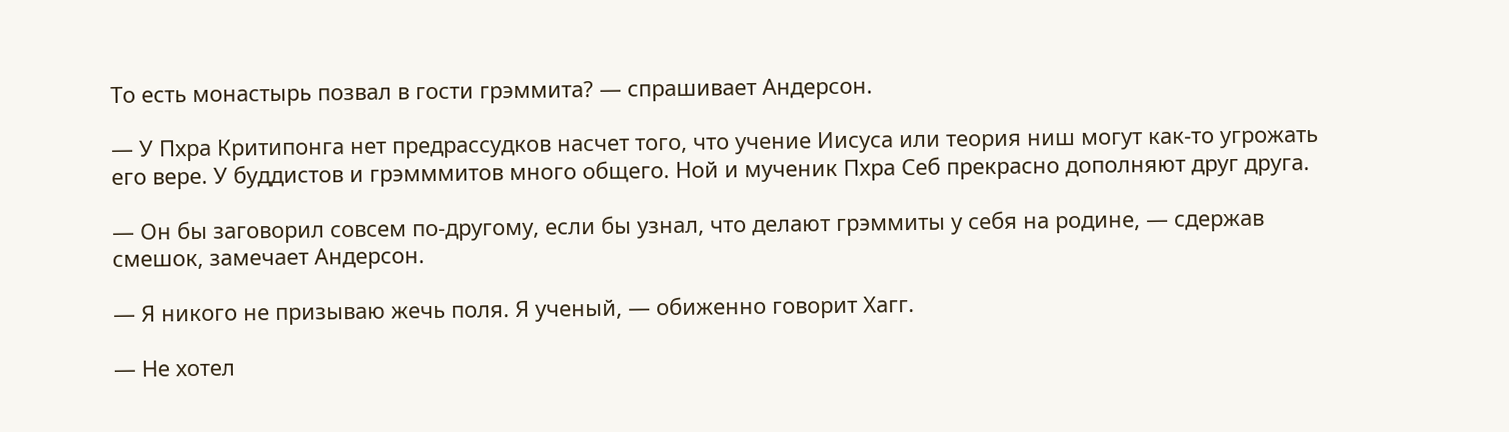То есть монастырь позвал в гости грэммита? — спрашивает Андерсон.

— У Пхра Критипонга нет предрассудков насчет того, что учение Иисуса или теория ниш могут как-то угрожать его вере. У буддистов и грэмммитов много общего. Ной и мученик Пхра Себ прекрасно дополняют друг друга.

— Он бы заговорил совсем по-другому, если бы узнал, что делают грэммиты у себя на родине, — сдержав смешок, замечает Андерсон.

— Я никого не призываю жечь поля. Я ученый, — обиженно говорит Хагг.

— Не хотел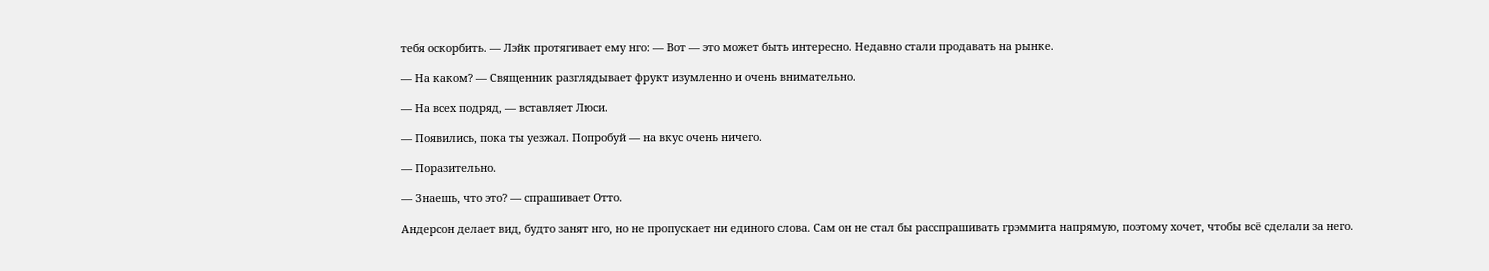тебя оскорбить. — Лэйк протягивает ему нго: — Вот — это может быть интересно. Недавно стали продавать на рынке.

— На каком? — Священник разглядывает фрукт изумленно и очень внимательно.

— На всех подряд, — вставляет Люси.

— Появились, пока ты уезжал. Попробуй — на вкус очень ничего.

— Поразительно.

— Знаешь, что это? — спрашивает Отто.

Андерсон делает вид, будто занят нго, но не пропускает ни единого слова. Сам он не стал бы расспрашивать грэммита напрямую, поэтому хочет, чтобы всё сделали за него.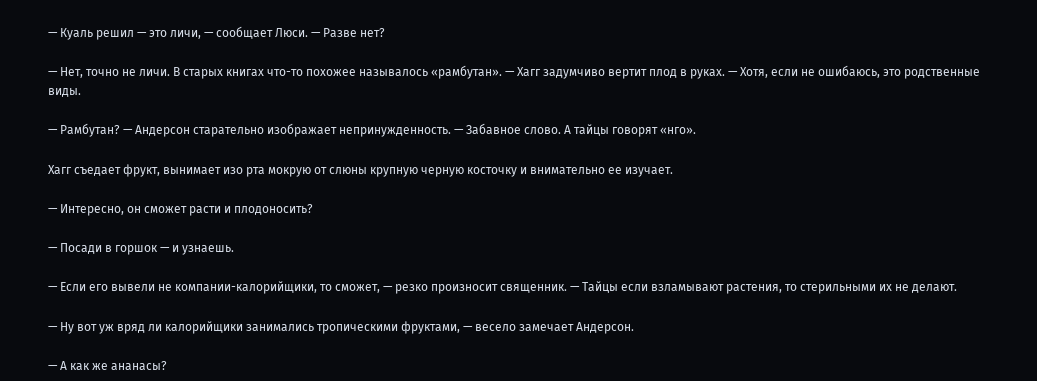— Куаль решил — это личи, — сообщает Люси. — Разве нет?

— Нет, точно не личи. В старых книгах что-то похожее называлось «рамбутан». — Хагг задумчиво вертит плод в руках. — Хотя, если не ошибаюсь, это родственные виды.

— Рамбутан? — Андерсон старательно изображает непринужденность. — Забавное слово. А тайцы говорят «нго».

Хагг съедает фрукт, вынимает изо рта мокрую от слюны крупную черную косточку и внимательно ее изучает.

— Интересно, он сможет расти и плодоносить?

— Посади в горшок — и узнаешь.

— Если его вывели не компании-калорийщики, то сможет, — резко произносит священник. — Тайцы если взламывают растения, то стерильными их не делают.

— Ну вот уж вряд ли калорийщики занимались тропическими фруктами, — весело замечает Андерсон.

— А как же ананасы?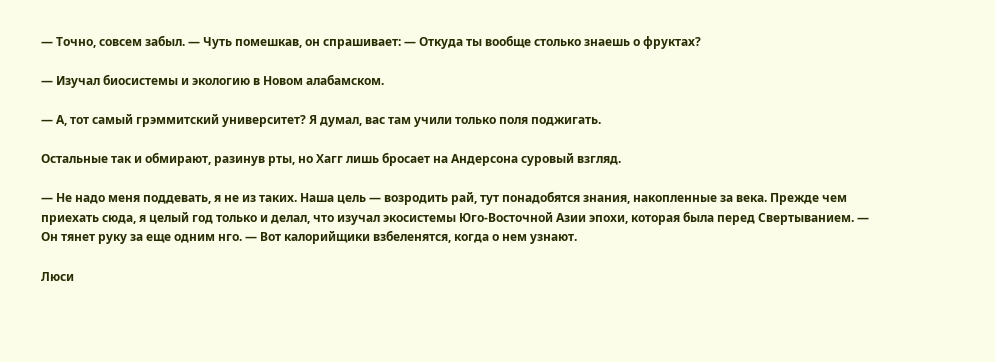— Точно, совсем забыл. — Чуть помешкав, он спрашивает: — Откуда ты вообще столько знаешь о фруктах?

— Изучал биосистемы и экологию в Новом алабамском.

— А, тот самый грэммитский университет? Я думал, вас там учили только поля поджигать.

Остальные так и обмирают, разинув рты, но Хагг лишь бросает на Андерсона суровый взгляд.

— Не надо меня поддевать, я не из таких. Наша цель — возродить рай, тут понадобятся знания, накопленные за века. Прежде чем приехать сюда, я целый год только и делал, что изучал экосистемы Юго-Восточной Азии эпохи, которая была перед Свертыванием. — Он тянет руку за еще одним нго. — Вот калорийщики взбеленятся, когда о нем узнают.

Люси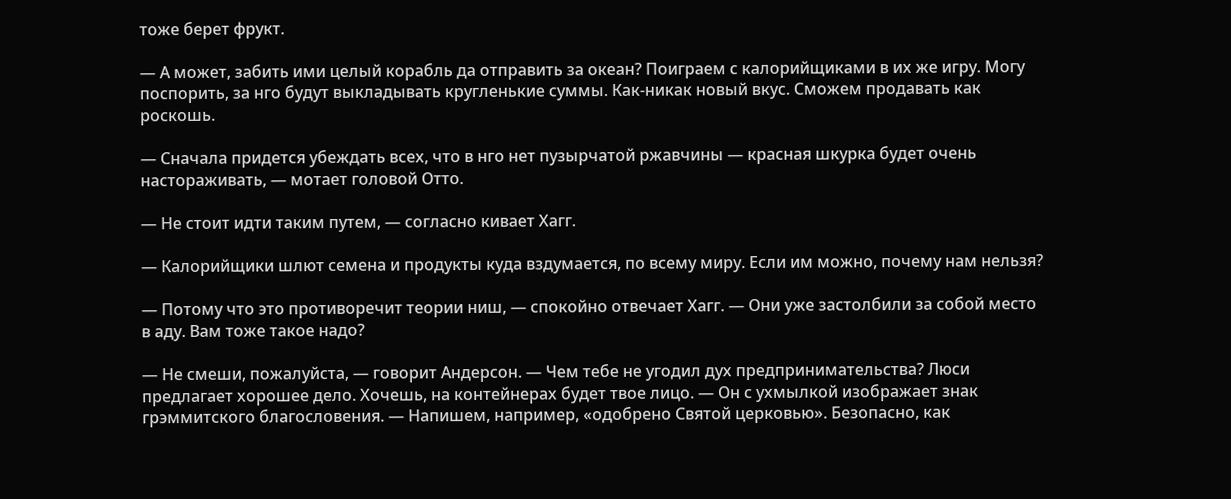тоже берет фрукт.

— А может, забить ими целый корабль да отправить за океан? Поиграем с калорийщиками в их же игру. Могу поспорить, за нго будут выкладывать кругленькие суммы. Как-никак новый вкус. Сможем продавать как роскошь.

— Сначала придется убеждать всех, что в нго нет пузырчатой ржавчины — красная шкурка будет очень настораживать, — мотает головой Отто.

— Не стоит идти таким путем, — согласно кивает Хагг.

— Калорийщики шлют семена и продукты куда вздумается, по всему миру. Если им можно, почему нам нельзя?

— Потому что это противоречит теории ниш, — спокойно отвечает Хагг. — Они уже застолбили за собой место в аду. Вам тоже такое надо?

— Не смеши, пожалуйста, — говорит Андерсон. — Чем тебе не угодил дух предпринимательства? Люси предлагает хорошее дело. Хочешь, на контейнерах будет твое лицо. — Он с ухмылкой изображает знак грэммитского благословения. — Напишем, например, «одобрено Святой церковью». Безопасно, как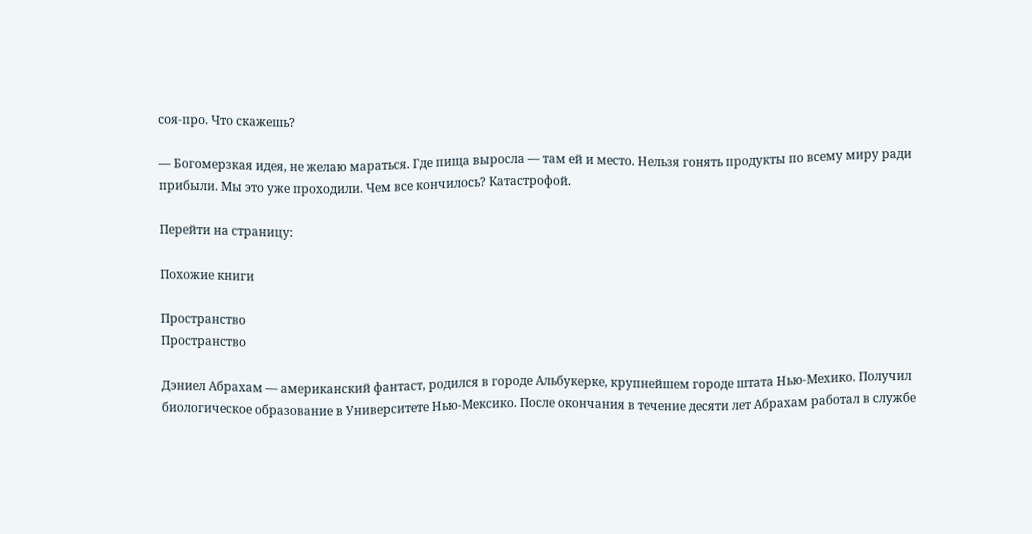соя-про. Что скажешь?

— Богомерзкая идея, не желаю мараться. Где пища выросла — там ей и место. Нельзя гонять продукты по всему миру ради прибыли. Мы это уже проходили. Чем все кончилось? Катастрофой.

Перейти на страницу:

Похожие книги

Пространство
Пространство

Дэниел Абрахам — американский фантаст, родился в городе Альбукерке, крупнейшем городе штата Нью-Мехико. Получил биологическое образование в Университете Нью-Мексико. После окончания в течение десяти лет Абрахам работал в службе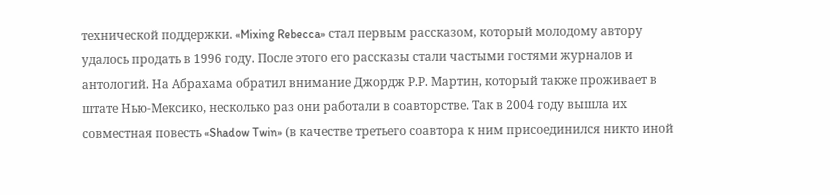технической поддержки. «Mixing Rebecca» стал первым рассказом, который молодому автору удалось продать в 1996 году. После этого его рассказы стали частыми гостями журналов и антологий. На Абрахама обратил внимание Джордж Р.Р. Мартин, который также проживает в штате Нью-Мексико, несколько раз они работали в соавторстве. Так в 2004 году вышла их совместная повесть «Shadow Twin» (в качестве третьего соавтора к ним присоединился никто иной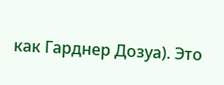как Гарднер Дозуа). Это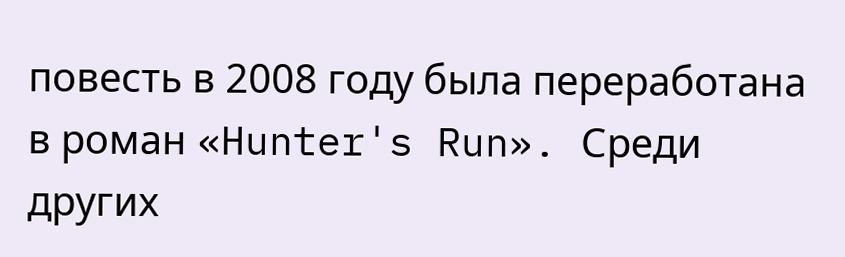повесть в 2008 году была переработана в роман «Hunter's Run». Среди других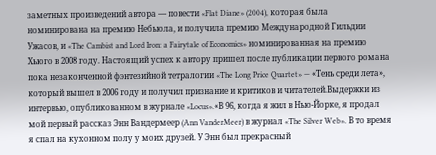заметных произведений автора — повести «Flat Diane» (2004), которая была номинирована на премию Небьюла, и получила премию Международной Гильдии Ужасов, и «The Cambist and Lord Iron: a Fairytale of Economics» номинированная на премию Хьюго в 2008 году. Настоящий успех к автору пришел после публикации первого романа пока незаконченной фэнтезийной тетралогии «The Long Price Quartet» — «Тень среди лета», который вышел в 2006 году и получил признание и критиков и читателей.Выдержки из интервью, опубликованном в журнале «Locus».«В 96, когда я жил в Нью-Йорке, я продал мой первый рассказ Энн Вандермеер (Ann VanderMeer) в журнал «The Silver Web». В то время я спал на кухонном полу у моих друзей. У Энн был прекрасный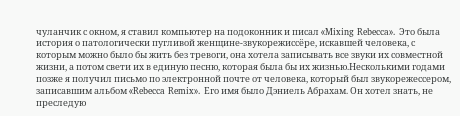чуланчик с окном, я ставил компьютер на подоконник и писал «Mixing Rebecca». Это была история о патологически пугливой женщине-звукорежиссёре, искавшей человека, с которым можно было бы жить без тревоги, она хотела записывать все звуки их совместной жизни, а потом свети их в единую песню, которая была бы их жизнью.Несколькими годами позже я получил письмо по электронной почте от человека, который был звукорежессером, записавшим альбом «Rebecca Remix». Его имя было Дэниель Абрахам. Он хотел знать, не преследую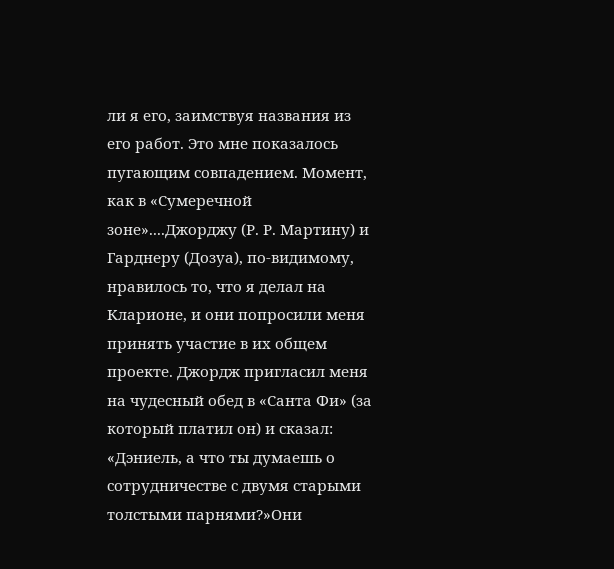ли я его, заимствуя названия из его работ. Это мне показалось пугающим совпадением. Момент, как в «Сумеречной зоне»....Джорджу (Р. Р. Мартину) и Гарднеру (Дозуа), по-видимому, нравилось то, что я делал на Кларионе, и они попросили меня принять участие в их общем проекте. Джордж пригласил меня на чудесный обед в «Санта Фи» (за который платил он) и сказал: «Дэниель, а что ты думаешь о сотрудничестве с двумя старыми толстыми парнями?»Они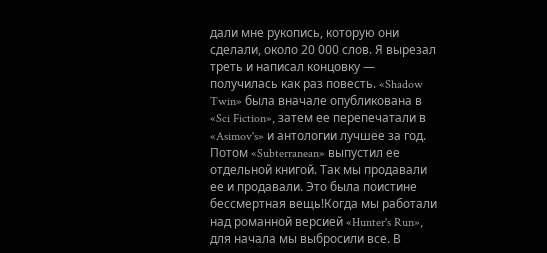дали мне рукопись, которую они сделали, около 20 000 слов. Я вырезал треть и написал концовку — получилась как раз повесть. «Shadow Twin» была вначале опубликована в «Sci Fiction», затем ее перепечатали в «Asimov's» и антологии лучшее за год. Потом «Subterranean» выпустил ее отдельной книгой. Так мы продавали ее и продавали. Это была поистине бессмертная вещь!Когда мы работали над романной версией «Hunter's Run», для начала мы выбросили все. В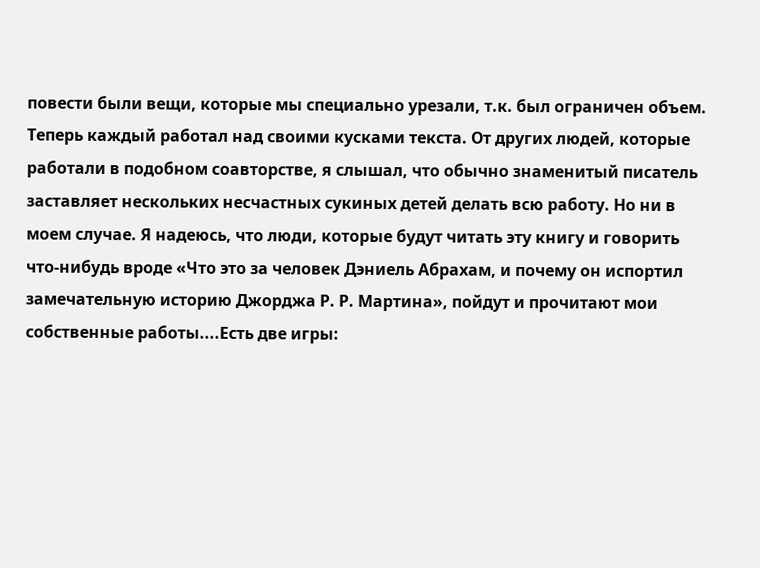повести были вещи, которые мы специально урезали, т.к. был ограничен объем. Теперь каждый работал над своими кусками текста. От других людей, которые работали в подобном соавторстве, я слышал, что обычно знаменитый писатель заставляет нескольких несчастных сукиных детей делать всю работу. Но ни в моем случае. Я надеюсь, что люди, которые будут читать эту книгу и говорить что-нибудь вроде «Что это за человек Дэниель Абрахам, и почему он испортил замечательную историю Джорджа Р. Р. Мартина», пойдут и прочитают мои собственные работы....Есть две игры: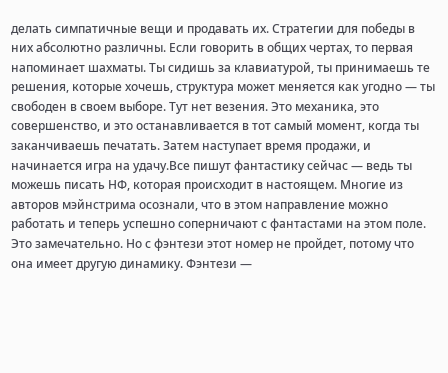делать симпатичные вещи и продавать их. Стратегии для победы в них абсолютно различны. Если говорить в общих чертах, то первая напоминает шахматы. Ты сидишь за клавиатурой, ты принимаешь те решения, которые хочешь, структура может меняется как угодно — ты свободен в своем выборе. Тут нет везения. Это механика, это совершенство, и это останавливается в тот самый момент, когда ты заканчиваешь печатать. Затем наступает время продажи, и начинается игра на удачу.Все пишут фантастику сейчас — ведь ты можешь писать НФ, которая происходит в настоящем. Многие из авторов мэйнстрима осознали, что в этом направление можно работать и теперь успешно соперничают с фантастами на этом поле. Это замечательно. Но с фэнтези этот номер не пройдет, потому что она имеет другую динамику. Фэнтези —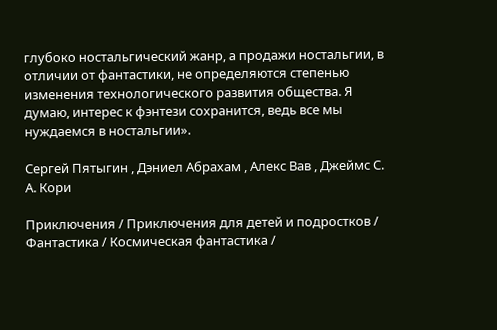глубоко ностальгический жанр, а продажи ностальгии, в отличии от фантастики, не определяются степенью изменения технологического развития общества. Я думаю, интерес к фэнтези сохранится, ведь все мы нуждаемся в ностальгии».

Сергей Пятыгин , Дэниел Абрахам , Алекс Вав , Джеймс С. А. Кори

Приключения / Приключения для детей и подростков / Фантастика / Космическая фантастика /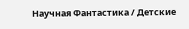Научная Фантастика / Детские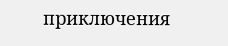приключения